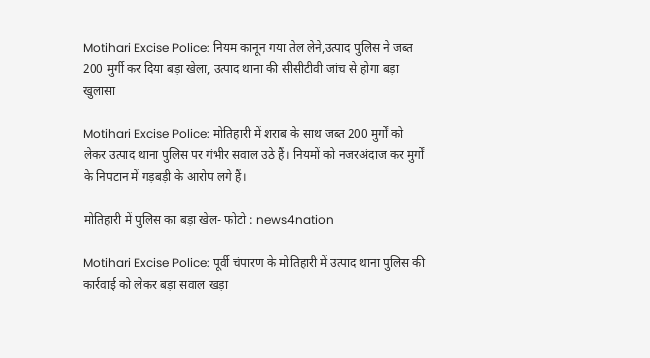Motihari Excise Police: नियम कानून गया तेल लेने,उत्पाद पुलिस ने जब्त 200 मुर्गी कर दिया बड़ा खेला, उत्पाद थाना की सीसीटीवी जांच से होगा बड़ा खुलासा

Motihari Excise Police: मोतिहारी में शराब के साथ जब्त 200 मुर्गों को लेकर उत्पाद थाना पुलिस पर गंभीर सवाल उठे हैं। नियमों को नजरअंदाज कर मुर्गों के निपटान में गड़बड़ी के आरोप लगे हैं।

मोतिहारी में पुलिस का बड़ा खेल- फोटो : news4nation

Motihari Excise Police: पूर्वी चंपारण के मोतिहारी में उत्पाद थाना पुलिस की कार्रवाई को लेकर बड़ा सवाल खड़ा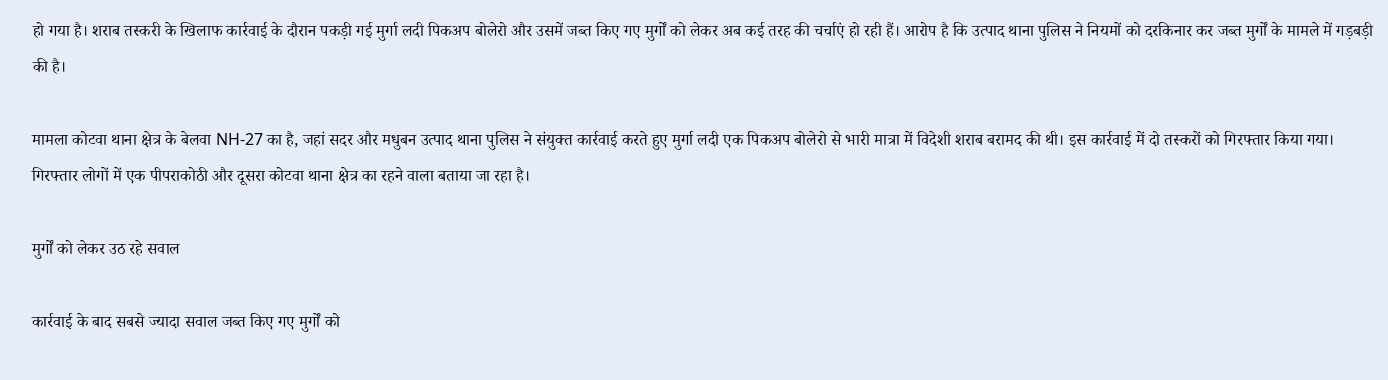हो गया है। शराब तस्करी के खिलाफ कार्रवाई के दौरान पकड़ी गई मुर्गा लदी पिकअप बोलेरो और उसमें जब्त किए गए मुर्गों को लेकर अब कई तरह की चर्चाएं हो रही हैं। आरोप है कि उत्पाद थाना पुलिस ने नियमों को दरकिनार कर जब्त मुर्गों के मामले में गड़बड़ी की है।

मामला कोटवा थाना क्षेत्र के बेलवा NH-27 का है, जहां सदर और मधुबन उत्पाद थाना पुलिस ने संयुक्त कार्रवाई करते हुए मुर्गा लदी एक पिकअप बोलेरो से भारी मात्रा में विदेशी शराब बरामद की थी। इस कार्रवाई में दो तस्करों को गिरफ्तार किया गया। गिरफ्तार लोगों में एक पीपराकोठी और दूसरा कोटवा थाना क्षेत्र का रहने वाला बताया जा रहा है।

मुर्गों को लेकर उठ रहे सवाल

कार्रवाई के बाद सबसे ज्यादा सवाल जब्त किए गए मुर्गों को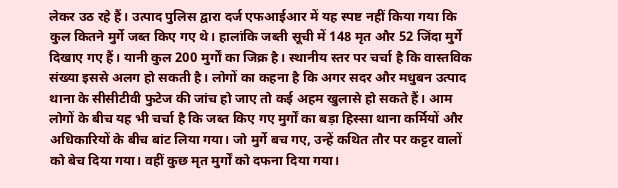लेकर उठ रहे हैं। उत्पाद पुलिस द्वारा दर्ज एफआईआर में यह स्पष्ट नहीं किया गया कि कुल कितने मुर्गे जब्त किए गए थे। हालांकि जब्ती सूची में 148 मृत और 52 जिंदा मुर्गे दिखाए गए हैं। यानी कुल 200 मुर्गों का जिक्र है। स्थानीय स्तर पर चर्चा है कि वास्तविक संख्या इससे अलग हो सकती है। लोगों का कहना है कि अगर सदर और मधुबन उत्पाद थाना के सीसीटीवी फुटेज की जांच हो जाए तो कई अहम खुलासे हो सकते हैं। आम लोगों के बीच यह भी चर्चा है कि जब्त किए गए मुर्गों का बड़ा हिस्सा थाना कर्मियों और अधिकारियों के बीच बांट लिया गया। जो मुर्गे बच गए, उन्हें कथित तौर पर कट्टर वालों को बेच दिया गया। वहीं कुछ मृत मुर्गों को दफना दिया गया।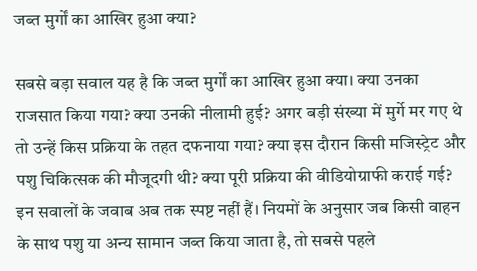जब्त मुर्गों का आखिर हुआ क्या?

सबसे बड़ा सवाल यह है कि जब्त मुर्गों का आखिर हुआ क्या। क्या उनका राजसात किया गया? क्या उनकी नीलामी हुई? अगर बड़ी संख्या में मुर्गे मर गए थे तो उन्हें किस प्रक्रिया के तहत दफनाया गया? क्या इस दौरान किसी मजिस्ट्रेट और पशु चिकित्सक की मौजूदगी थी? क्या पूरी प्रक्रिया की वीडियोग्राफी कराई गई? इन सवालों के जवाब अब तक स्पष्ट नहीं हैं। नियमों के अनुसार जब किसी वाहन के साथ पशु या अन्य सामान जब्त किया जाता है, तो सबसे पहले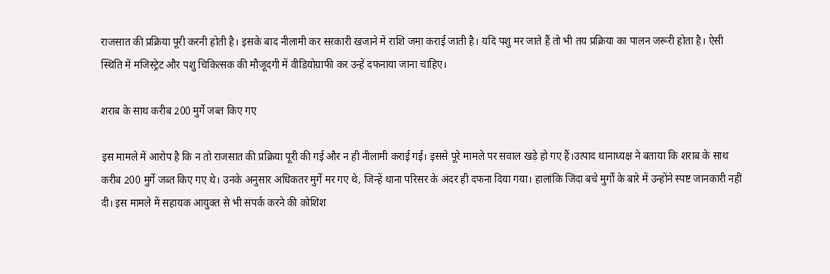राजसात की प्रक्रिया पूरी करनी होती है। इसके बाद नीलामी कर सरकारी खजाने में राशि जमा कराई जाती है। यदि पशु मर जाते हैं तो भी तय प्रक्रिया का पालन जरूरी होता है। ऐसी स्थिति में मजिस्ट्रेट और पशु चिकित्सक की मौजूदगी में वीडियोग्राफी कर उन्हें दफनाया जाना चाहिए।

शराब के साथ करीब 200 मुर्गे जब्त किए गए

इस मामले में आरोप है कि न तो राजसात की प्रक्रिया पूरी की गई और न ही नीलामी कराई गई। इससे पूरे मामले पर सवाल खड़े हो गए हैं।उत्पाद थानाध्यक्ष ने बताया कि शराब के साथ करीब 200 मुर्गे जब्त किए गए थे। उनके अनुसार अधिकतर मुर्गे मर गए थे, जिन्हें थाना परिसर के अंदर ही दफना दिया गया। हालांकि जिंदा बचे मुर्गों के बारे में उन्होंने स्पष्ट जानकारी नहीं दी। इस मामले में सहायक आयुक्त से भी संपर्क करने की कोशिश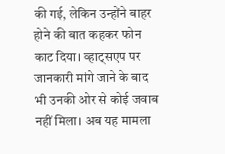की गई, लेकिन उन्होंने बाहर होने की बात कहकर फोन काट दिया। व्हाट्सएप पर जानकारी मांगे जाने के बाद भी उनकी ओर से कोई जवाब नहीं मिला। अब यह मामला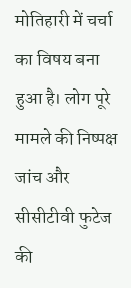मोतिहारी में चर्चा का विषय बना हुआ है। लोग पूरे मामले की निष्पक्ष जांच और सीसीटीवी फुटेज की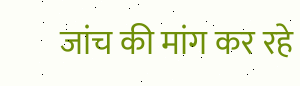जांच की मांग कर रहे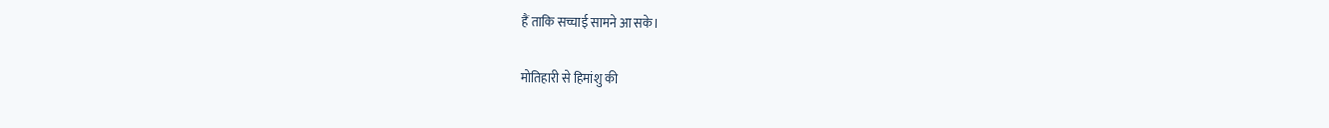हैं ताकि सच्चाई सामने आ सके।

मोतिहारी से हिमांशु की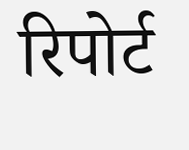रिपोर्ट